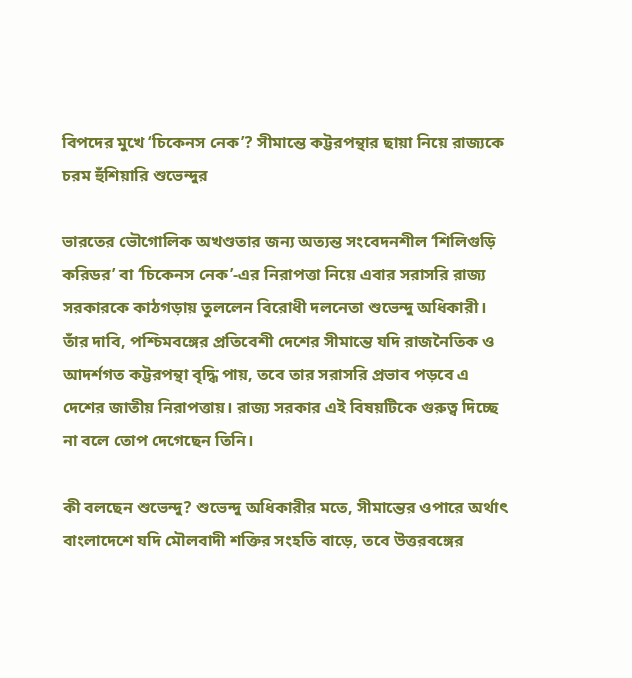বিপদের মুখে ‘চিকেনস নেক’? সীমান্তে কট্টরপন্থার ছায়া নিয়ে রাজ্যকে চরম হুঁশিয়ারি শুভেন্দুর

ভারতের ভৌগোলিক অখণ্ডতার জন্য অত্যন্ত সংবেদনশীল ‘শিলিগুড়ি করিডর’ বা ‘চিকেনস নেক’-এর নিরাপত্তা নিয়ে এবার সরাসরি রাজ্য সরকারকে কাঠগড়ায় তুললেন বিরোধী দলনেতা শুভেন্দু অধিকারী। তাঁর দাবি, পশ্চিমবঙ্গের প্রতিবেশী দেশের সীমান্তে যদি রাজনৈতিক ও আদর্শগত কট্টরপন্থা বৃদ্ধি পায়, তবে তার সরাসরি প্রভাব পড়বে এ দেশের জাতীয় নিরাপত্তায়। রাজ্য সরকার এই বিষয়টিকে গুরুত্ব দিচ্ছে না বলে তোপ দেগেছেন তিনি।

কী বলছেন শুভেন্দু? শুভেন্দু অধিকারীর মতে, সীমান্তের ওপারে অর্থাৎ বাংলাদেশে যদি মৌলবাদী শক্তির সংহতি বাড়ে, তবে উত্তরবঙ্গের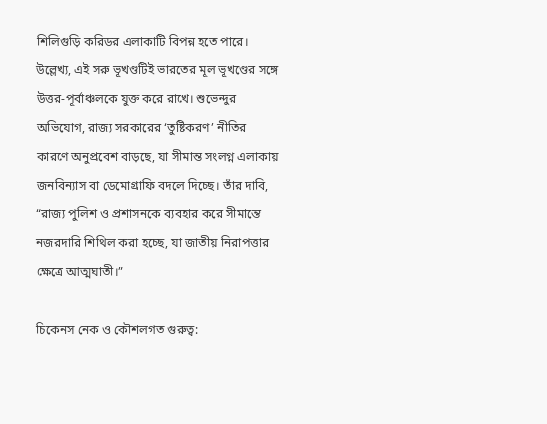শিলিগুড়ি করিডর এলাকাটি বিপন্ন হতে পারে। উল্লেখ্য, এই সরু ভূখণ্ডটিই ভারতের মূল ভূখণ্ডের সঙ্গে উত্তর-পূর্বাঞ্চলকে যুক্ত করে রাখে। শুভেন্দুর অভিযোগ, রাজ্য সরকারের ‘তুষ্টিকরণ’ নীতির কারণে অনুপ্রবেশ বাড়ছে, যা সীমান্ত সংলগ্ন এলাকায় জনবিন্যাস বা ডেমোগ্রাফি বদলে দিচ্ছে। তাঁর দাবি, “রাজ্য পুলিশ ও প্রশাসনকে ব্যবহার করে সীমান্তে নজরদারি শিথিল করা হচ্ছে, যা জাতীয় নিরাপত্তার ক্ষেত্রে আত্মঘাতী।”

চিকেনস নেক ও কৌশলগত গুরুত্ব: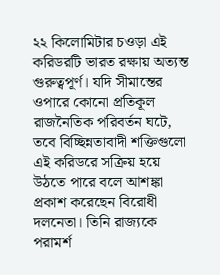২২ কিলোমিটার চওড়া এই করিডরটি ভারত রক্ষায় অত্যন্ত গুরুত্বপূর্ণ। যদি সীমান্তের ওপারে কোনো প্রতিকূল রাজনৈতিক পরিবর্তন ঘটে, তবে বিচ্ছিন্নতাবাদী শক্তিগুলো এই করিডরে সক্রিয় হয়ে উঠতে পারে বলে আশঙ্কা প্রকাশ করেছেন বিরোধী দলনেতা। তিনি রাজ্যকে পরামর্শ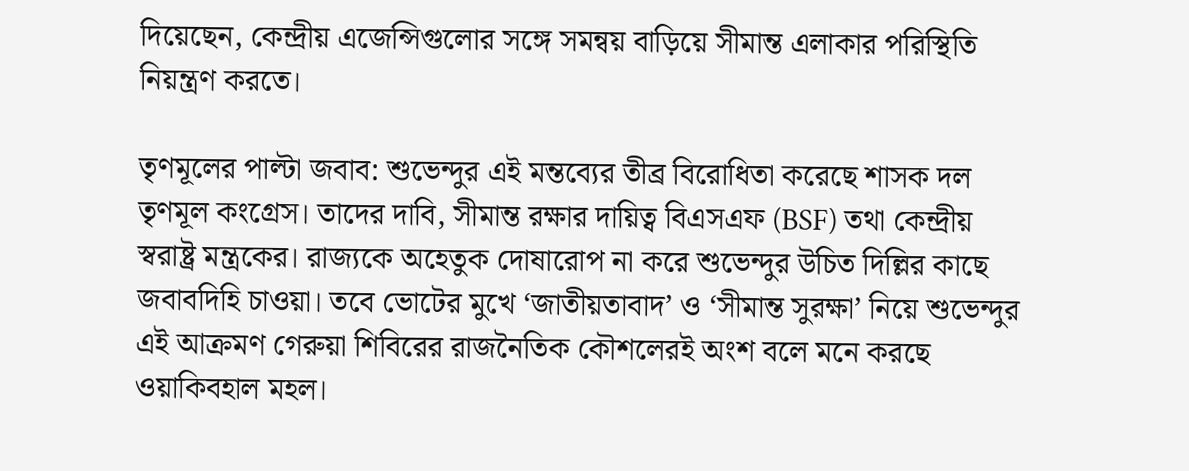দিয়েছেন, কেন্দ্রীয় এজেন্সিগুলোর সঙ্গে সমন্বয় বাড়িয়ে সীমান্ত এলাকার পরিস্থিতি নিয়ন্ত্রণ করতে।

তৃণমূলের পাল্টা জবাব: শুভেন্দুর এই মন্তব্যের তীব্র বিরোধিতা করেছে শাসক দল তৃণমূল কংগ্রেস। তাদের দাবি, সীমান্ত রক্ষার দায়িত্ব বিএসএফ (BSF) তথা কেন্দ্রীয় স্বরাষ্ট্র মন্ত্রকের। রাজ্যকে অহেতুক দোষারোপ না করে শুভেন্দুর উচিত দিল্লির কাছে জবাবদিহি চাওয়া। তবে ভোটের মুখে ‘জাতীয়তাবাদ’ ও ‘সীমান্ত সুরক্ষা’ নিয়ে শুভেন্দুর এই আক্রমণ গেরুয়া শিবিরের রাজনৈতিক কৌশলেরই অংশ বলে মনে করছে ওয়াকিবহাল মহল।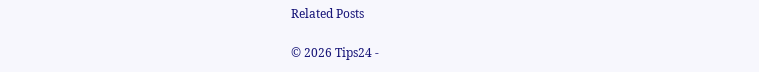Related Posts

© 2026 Tips24 -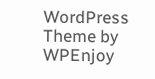WordPress Theme by WPEnjoy